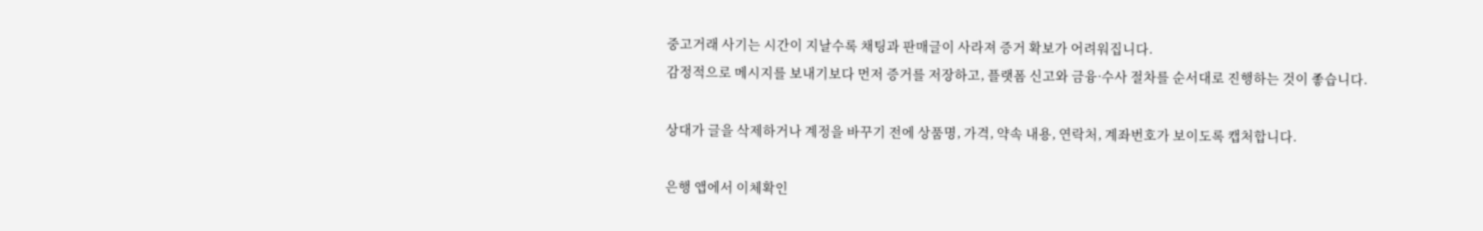중고거래 사기는 시간이 지날수록 채팅과 판매글이 사라져 증거 확보가 어려워집니다.
감정적으로 메시지를 보내기보다 먼저 증거를 저장하고, 플랫폼 신고와 금융·수사 절차를 순서대로 진행하는 것이 좋습니다.

상대가 글을 삭제하거나 계정을 바꾸기 전에 상품명, 가격, 약속 내용, 연락처, 계좌번호가 보이도록 캡처합니다.

은행 앱에서 이체확인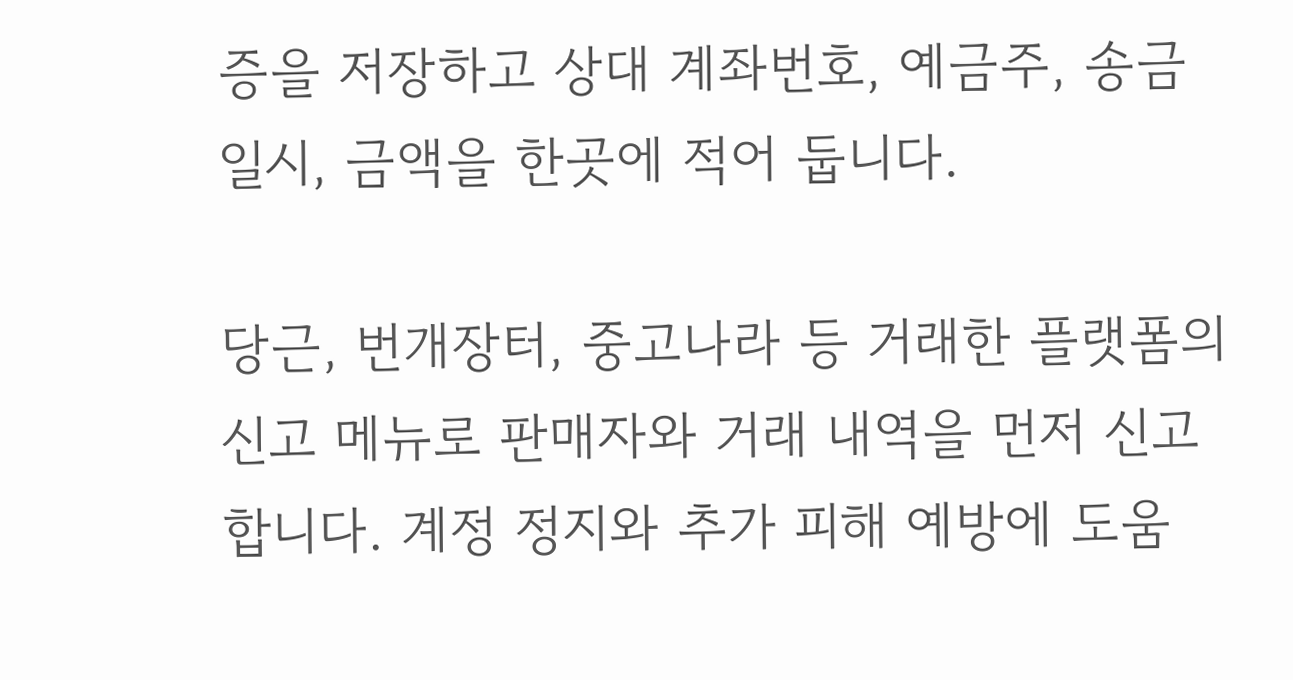증을 저장하고 상대 계좌번호, 예금주, 송금 일시, 금액을 한곳에 적어 둡니다.

당근, 번개장터, 중고나라 등 거래한 플랫폼의 신고 메뉴로 판매자와 거래 내역을 먼저 신고합니다. 계정 정지와 추가 피해 예방에 도움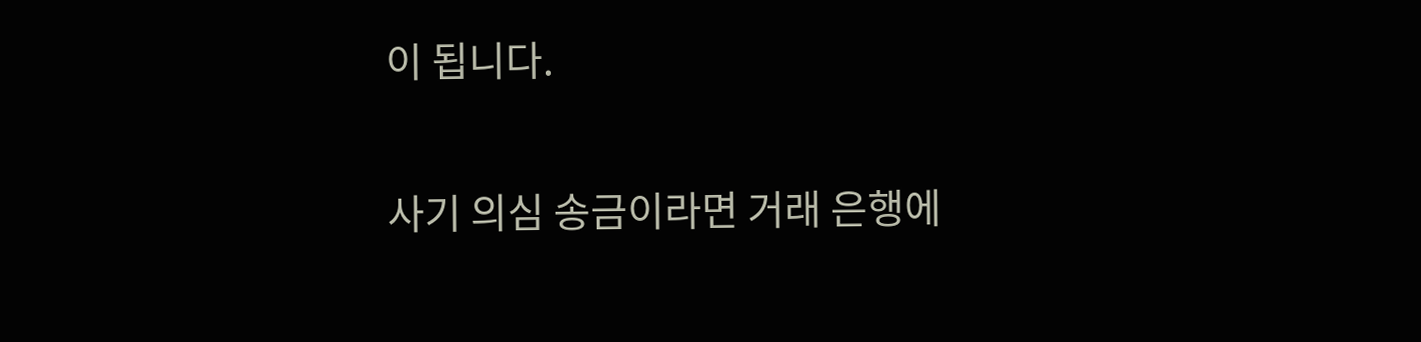이 됩니다.

사기 의심 송금이라면 거래 은행에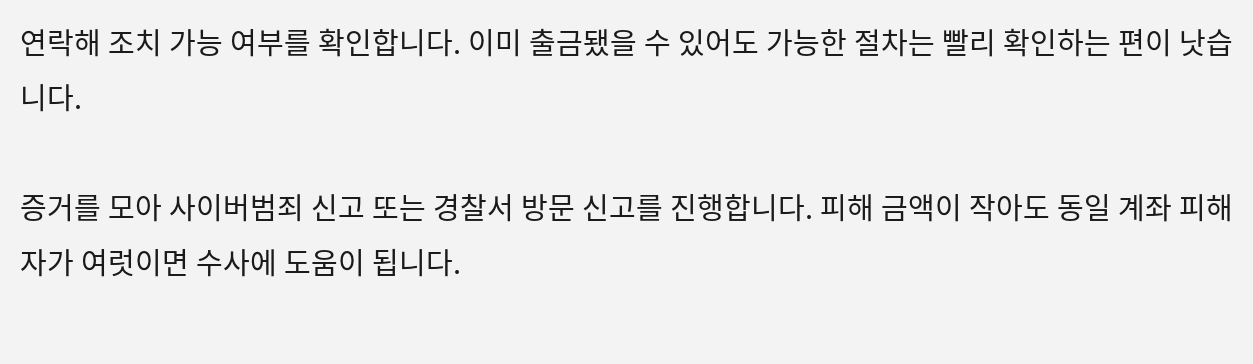연락해 조치 가능 여부를 확인합니다. 이미 출금됐을 수 있어도 가능한 절차는 빨리 확인하는 편이 낫습니다.

증거를 모아 사이버범죄 신고 또는 경찰서 방문 신고를 진행합니다. 피해 금액이 작아도 동일 계좌 피해자가 여럿이면 수사에 도움이 됩니다.